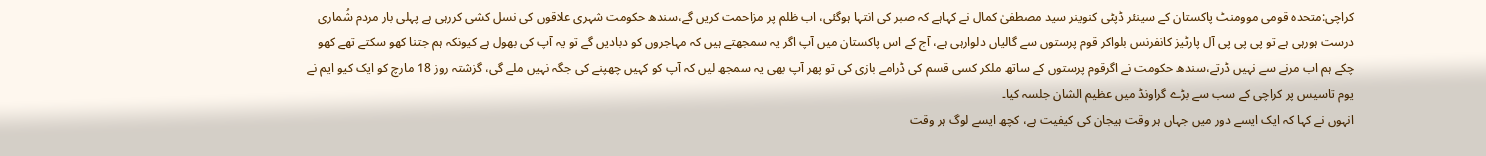کراچی:متحدہ قومی موومنٹ پاکستان کے سینئر ڈپٹی کنوینر سید مصطفیٰ کمال نے کہاہے کہ صبر کی انتہا ہوگئی، اب ظلم پر مزاحمت کریں گے،سندھ حکومت شہری علاقوں کی نسل کشی کررہی ہے پہلی بار مردم شُماری درست ہورہی ہے تو پی پی پی آل پارٹیز کانفرنس بلواکر قوم پرستوں سے گالیاں دلوارہی ہے، آج کے اس پاکستان میں آپ اگر یہ سمجھتے ہیں کہ مہاجروں کو دبادیں گے تو یہ آپ کی بھول ہے کیونکہ ہم جتنا کھو سکتے تھے کھو چکے ہم اب مرنے سے نہیں ڈرتے،سندھ حکومت نے اگرقوم پرستوں کے ساتھ ملکر کسی قسم کی ڈرامے بازی کی تو پھر آپ بھی یہ سمجھ لیں کہ آپ کو کہیں چھپنے کی جگہ نہیں ملے گی، گزشتہ روز 18 مارچ کو ایک کیو ایم نے یوم تاسیس پر کراچی کے سب سے بڑے گراونڈ میں عظیم الشان جلسہ کیا۔
انہوں نے کہا کہ ایک ایسے دور میں جہاں ہر وقت ہیجان کی کیفیت ہے، کچھ ایسے لوگ ہر وقت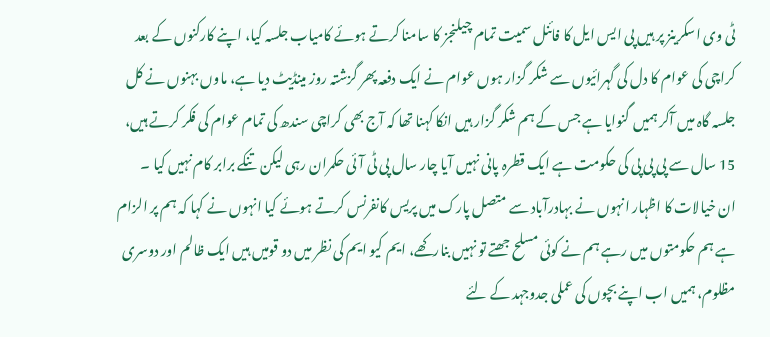ٹی وی اسکرینز پر ہیں پی ایس ایل کا فائنل سمیت تمام چیلنجز کا سامنا کرتے ہوئے کامیاب جلسہ کیا، اپنے کارکنوں کے بعد کراچی کی عوام کا دل کی گہرائیوں سے شکر گزار ہوں عوام نے ایک دفعہ پھر گزشتہ روز مینڈیٹ دیا ہے، ماوں بہنوں نے کل جلسہ گاہ میں آکر ہمیں گنوایا ہے جس کے ہم شکر گزار ہیں انکا کہنا تھا کہ آج بھی کراچی سندھ کی تمام عوام کی فکر کرتے ہیں، 15 سال سے پی پی پی کی حکومت ہے ایک قطرہ پانی نہیں آیا چار سال پی ٹی آئی حکمران رہی لیکن تنکے برابر کام نہیں کیا ۔
ان خیالات کا اظہار انہوں نے بہادرآباد سے متصل پارک میں پریس کانفرنس کرتے ہوئے کیا انہوں نے کہا کہ ہم پر الزام ہے ہم حکومتوں میں رہے ہم نے کوئی مسلح جھتے تو نہیں بنارکھے، ایم کیو ایم کی نظر میں دو قومیں ہیں ایک ظالم اور دوسری مظلوم، ہمیں اب اپنے بچوں کی عملی جدوجہد کے لئے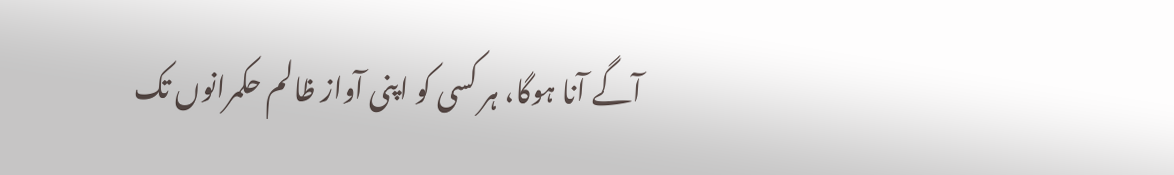آگے آنا ہوگا، ہر کسی کو اپنی آواز ظالم حکمرانوں تک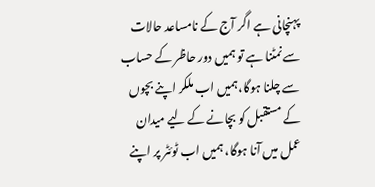پہنچانی ہے اگر آج کے نامساعد حالات سے نمٹنا ہے تو ہمیں دور حاظر کے حساب سے چلنا ہوگا،ہمیں اب ملکر اپنے بچوں کے مستقبل کو بچانے کے لیے میدان عمل میں آنا ہوگا، ہمیں اب ٹوئٹر پر اپنے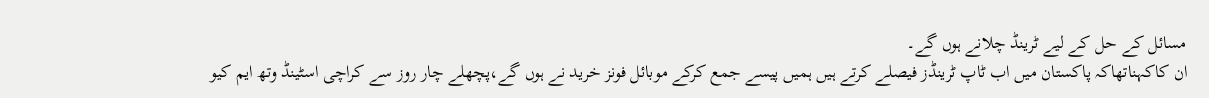مسائل کے حل کے لیے ٹرینڈ چلانے ہوں گے۔
ان کاکہناتھاکہ پاکستان میں اب ٹاپ ٹرینڈز فیصلے کرتے ہیں ہمیں پیسے جمع کرکے موبائل فونز خرید نے ہوں گے،پچھلے چار روز سے کراچی اسٹینڈ وتھ ایم کیو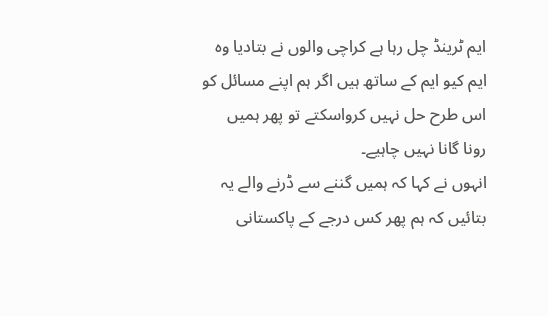ایم ٹرینڈ چل رہا ہے کراچی والوں نے بتادیا وہ ایم کیو ایم کے ساتھ ہیں اگر ہم اپنے مسائل کو اس طرح حل نہیں کرواسکتے تو پھر ہمیں رونا گانا نہیں چاہیے۔
انہوں نے کہا کہ ہمیں گننے سے ڈرنے والے یہ بتائیں کہ ہم پھر کس درجے کے پاکستانی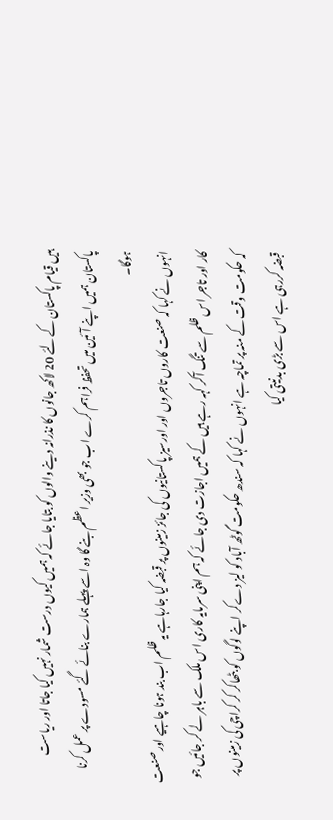ہیں قیام پاکستان کے لئے 20 لاکھ جانوں کا نذرانہ دینے والوں کو بتایا جائے کہ ہمیں کیوں درست شمار نہیں کیا جاتا اور ریاست پاکستان ہمیں اپنے آئین میں تحفظ فراہم کرے اب جو بھی وزیر اعظم بنے گا وہ اسے پہلے ہمارے بنائے گئے مسودے پر عمل کرنا ہوگا۔
انہوں نے کہا کہ صنعت کاروں تاجروں اور اورسیز پاکستانیوں کی جائز زمینوں پر قبضہ کیا جارہاہے یہ ظلم اب بند ہونا چاہیے اور صنعت کار اور تاجر اس ظلم سے تنگ آکر کہہ رہے ہیں کے ہمیں اجازت دی جائے کہ ہم اپنی سرمایہ کاری اس ملک سے باہر لے کر جائیں جو کہ حکومت وقت کے منہ پر تماچہ ہے انہوں نے کہا کہ سندھ حکومت گوٹھ آباد کو لیز دےکر اپنے لوگوں کو بٹھاکر کر کراچی کی زمینوں پر قبضہ کررہی ہے اس سے بڑی بدنیتی کیا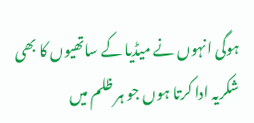ہوگی انہوں نے میڈیا کے ساتھیوں کا بھی شکریہ ادا کرتا ہوں جو ہر ظلم میں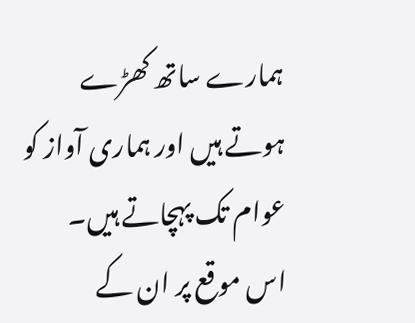ہمارے ساتھ کھڑے ہوتے ہیں اور ہماری آواز کو عوام تک پہچاتے ہیں۔
اس موقع پر ان کے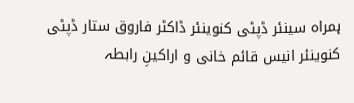ہمراہ سینئر ڈپٹی کنوینئر ڈاکٹر فاروق ستار ڈپٹی کنوینئر انیس قائم خانی و اراکینِ رابطہ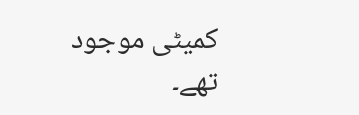کمیٹی موجود تھے۔